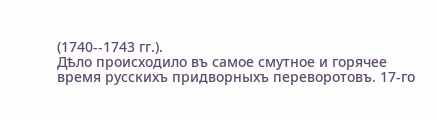(1740--1743 гг.).
Дѣло происходило въ самое смутное и горячее время русскихъ придворныхъ переворотовъ. 17-го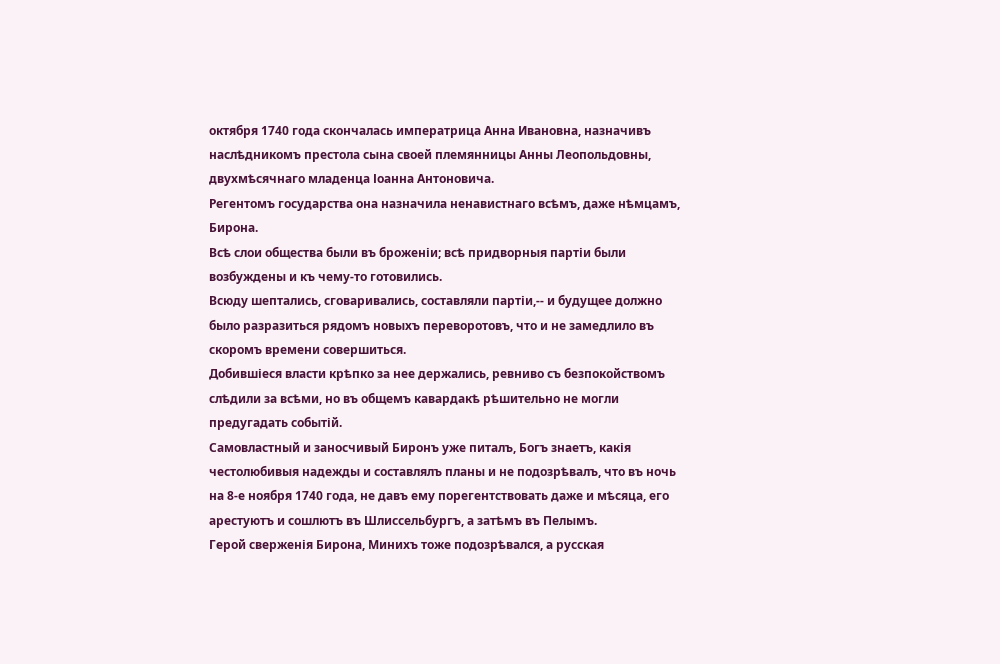октября 1740 года скончалась императрица Анна Ивановна, назначивъ наслѣдникомъ престола сына своей племянницы Анны Леопольдовны, двухмѣсячнаго младенца Іоанна Антоновича.
Регентомъ государства она назначила ненавистнаго всѣмъ, даже нѣмцамъ, Бирона.
Всѣ слои общества были въ броженіи; всѣ придворныя партіи были возбуждены и къ чему-то готовились.
Всюду шептались, сговаривались, составляли партіи,-- и будущее должно было разразиться рядомъ новыхъ переворотовъ, что и не замедлило въ скоромъ времени совершиться.
Добившіеся власти крѣпко за нее держались, ревниво съ безпокойствомъ слѣдили за всѣми, но въ общемъ кавардакѣ рѣшительно не могли предугадать событій.
Самовластный и заносчивый Биронъ уже питалъ, Богъ знаетъ, какія честолюбивыя надежды и составлялъ планы и не подозрѣвалъ, что въ ночь на 8-е ноября 1740 года, не давъ ему порегентствовать даже и мѣсяца, его арестуютъ и сошлютъ въ Шлиссельбургъ, а затѣмъ въ Пелымъ.
Герой сверженія Бирона, Минихъ тоже подозрѣвался, а русская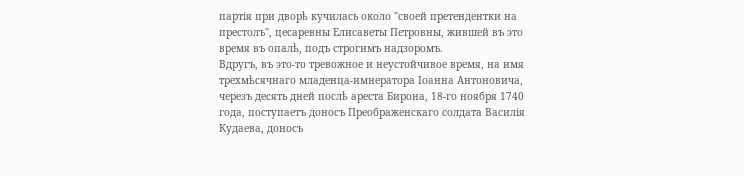партія при дворѣ кучилась около "своей претендентки на престолъ", цесаревны Елисаветы Петровны, жившей въ это время въ опалѣ, подъ строгимъ надзоромъ.
Вдругъ, въ это-то тревожное и неустойчивое время, на имя трехмѣсячнаго младенца-имнератора Іоанна Антоновича, черезъ десять дней послѣ ареста Бирона, 18-го ноября 1740 года, поступаетъ доносъ Преображенскаго солдата Василія Кудаева, доносъ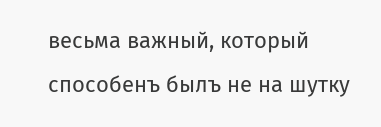весьма важный, который способенъ былъ не на шутку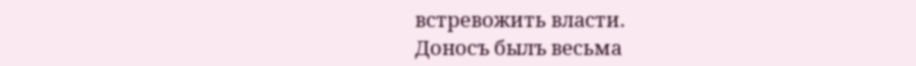встревожить власти.
Доносъ былъ весьма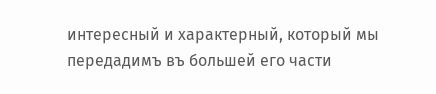интересный и характерный, который мы передадимъ въ большей его части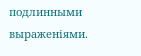подлинными выраженіями.